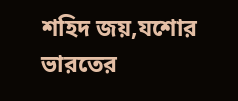শহিদ জয়,যশোর
ভারতের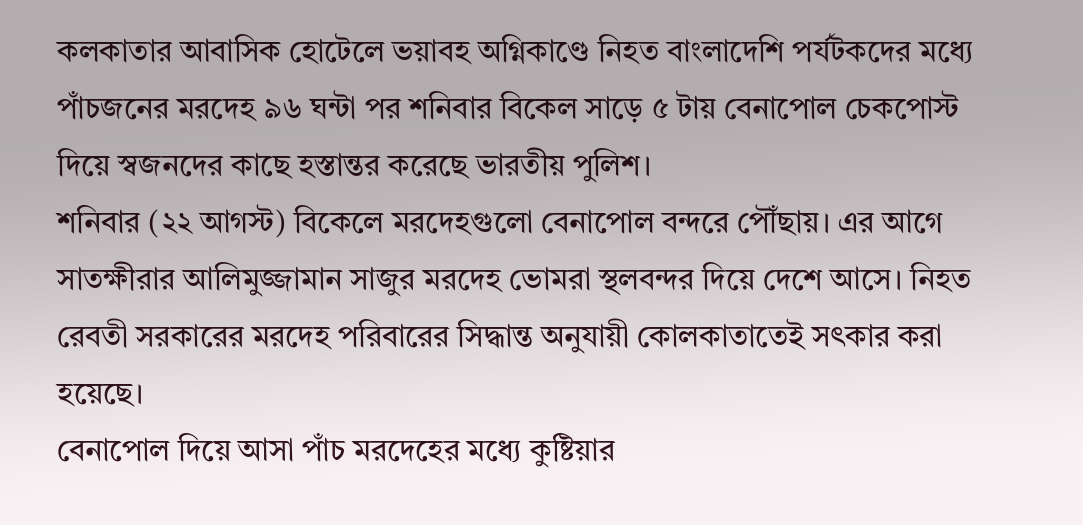কলকাতার আবাসিক হোটেলে ভয়াবহ অগ্নিকাণ্ডে নিহত বাংলাদেশি পর্যটকদের মধ্যে পাঁচজনের মরদেহ ৯৬ ঘন্টা পর শনিবার বিকেল সাড়ে ৫ টায় বেনাপোল চেকপোস্ট দিয়ে স্বজনদের কাছে হস্তান্তর করেছে ভারতীয় পুলিশ।
শনিবার (২২ আগস্ট) বিকেলে মরদেহগুলো বেনাপোল বন্দরে পৌঁছায়। এর আগে সাতক্ষীরার আলিমুজ্জামান সাজুর মরদেহ ভোমরা স্থলবন্দর দিয়ে দেশে আসে। নিহত রেবতী সরকারের মরদেহ পরিবারের সিদ্ধান্ত অনুযায়ী কোলকাতাতেই সৎকার করা হয়েছে।
বেনাপোল দিয়ে আসা পাঁচ মরদেহের মধ্যে কুষ্টিয়ার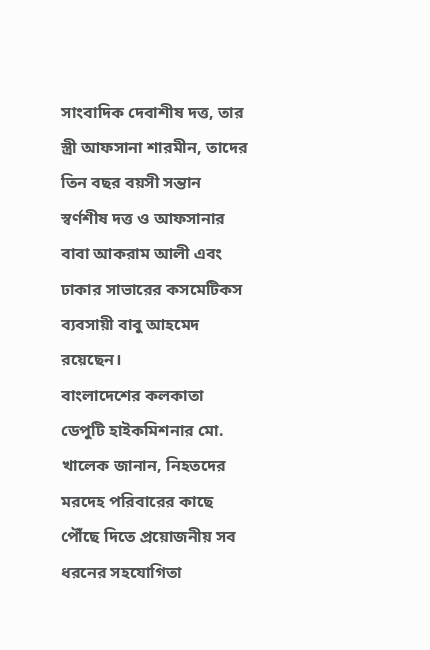সাংবাদিক দেবাশীষ দত্ত, তার স্ত্রী আফসানা শারমীন, তাদের তিন বছর বয়সী সন্তান স্বর্ণশীষ দত্ত ও আফসানার বাবা আকরাম আলী এবং ঢাকার সাভারের কসমেটিকস ব্যবসায়ী বাবু আহমেদ রয়েছেন।
বাংলাদেশের কলকাতা ডেপুটি হাইকমিশনার মো. খালেক জানান, নিহতদের মরদেহ পরিবারের কাছে পৌঁছে দিতে প্রয়োজনীয় সব ধরনের সহযোগিতা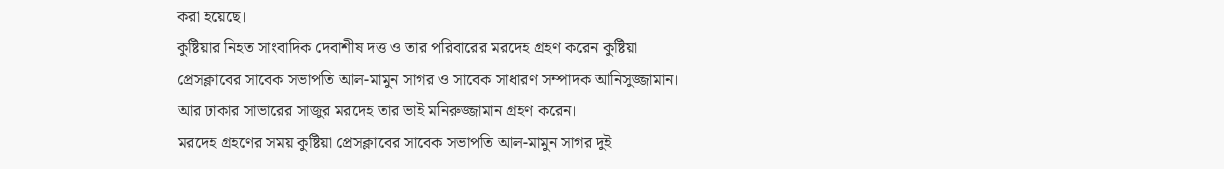করা হয়েছে।
কুষ্টিয়ার নিহত সাংবাদিক দেবাশীষ দত্ত ও তার পরিবারের মরদেহ গ্রহণ করেন কুষ্টিয়া প্রেসক্লাবের সাবেক সভাপতি আল-মামুন সাগর ও সাবেক সাধারণ সম্পাদক আনিসুজ্জামান। আর ঢাকার সাভারের সাজুর মরদেহ তার ভাই মনিরুজ্জামান গ্রহণ করেন।
মরদেহ গ্রহণের সময় কুষ্টিয়া প্রেসক্লাবের সাবেক সভাপতি আল-মামুন সাগর দুই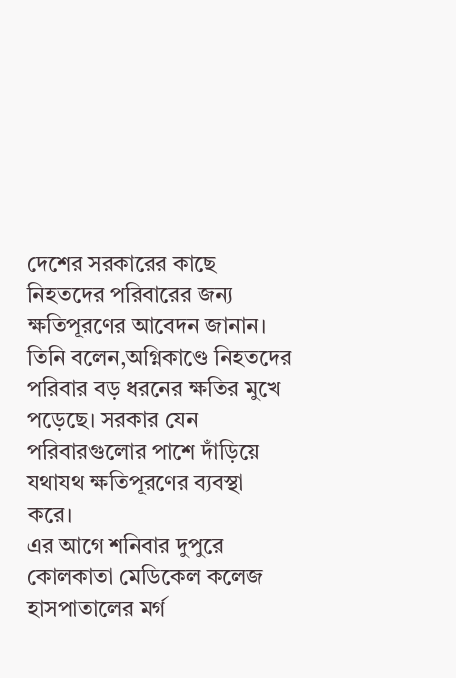দেশের সরকারের কাছে নিহতদের পরিবারের জন্য ক্ষতিপূরণের আবেদন জানান।
তিনি বলেন,অগ্নিকাণ্ডে নিহতদের পরিবার বড় ধরনের ক্ষতির মুখে পড়েছে। সরকার যেন পরিবারগুলোর পাশে দাঁড়িয়ে যথাযথ ক্ষতিপূরণের ব্যবস্থা করে।
এর আগে শনিবার দুপুরে কোলকাতা মেডিকেল কলেজ হাসপাতালের মর্গ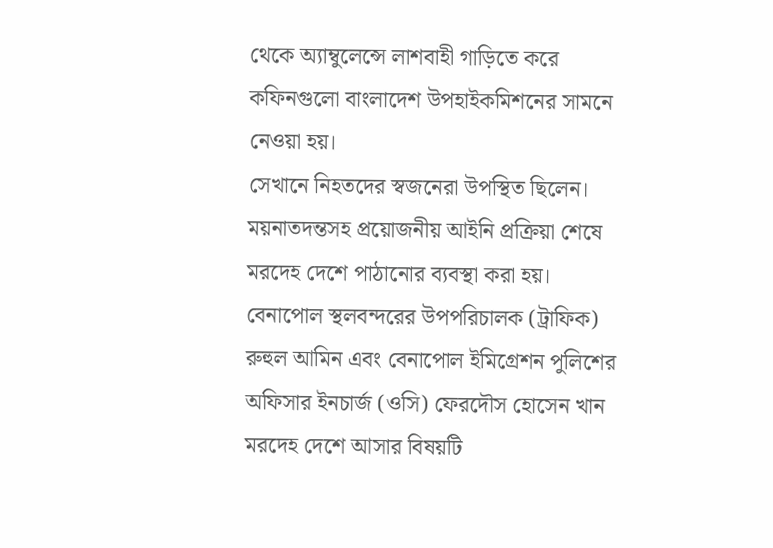থেকে অ্যাম্বুলেন্সে লাশবাহী গাড়িতে করে কফিনগুলো বাংলাদেশ উপহাইকমিশনের সামনে নেওয়া হয়।
সেখানে নিহতদের স্বজনেরা উপস্থিত ছিলেন। ময়নাতদন্তসহ প্রয়োজনীয় আইনি প্রক্রিয়া শেষে মরদেহ দেশে পাঠানোর ব্যবস্থা করা হয়।
বেনাপোল স্থলবন্দরের উপপরিচালক (ট্রাফিক) রুহুল আমিন এবং বেনাপোল ইমিগ্রেশন পুলিশের অফিসার ইনচার্জ (ওসি) ফেরদৌস হোসেন খান মরদেহ দেশে আসার বিষয়টি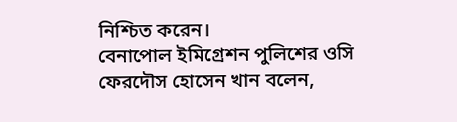নিশ্চিত করেন।
বেনাপোল ইমিগ্রেশন পুলিশের ওসি ফেরদৌস হোসেন খান বলেন,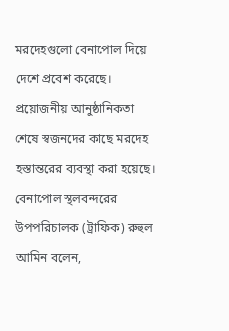মরদেহগুলো বেনাপোল দিয়ে দেশে প্রবেশ করেছে। প্রয়োজনীয় আনুষ্ঠানিকতা শেষে স্বজনদের কাছে মরদেহ হস্তান্তরের ব্যবস্থা করা হয়েছে।
বেনাপোল স্থলবন্দরের উপপরিচালক (ট্রাফিক) রুহুল আমিন বলেন,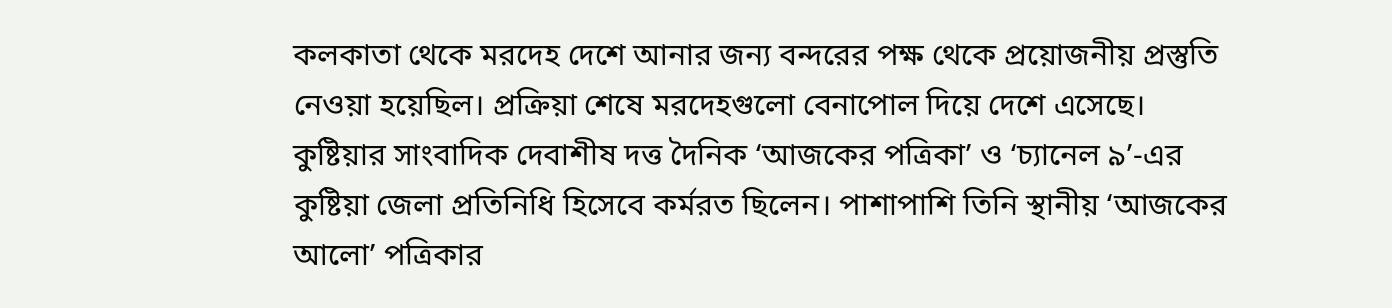কলকাতা থেকে মরদেহ দেশে আনার জন্য বন্দরের পক্ষ থেকে প্রয়োজনীয় প্রস্তুতি নেওয়া হয়েছিল। প্রক্রিয়া শেষে মরদেহগুলো বেনাপোল দিয়ে দেশে এসেছে।
কুষ্টিয়ার সাংবাদিক দেবাশীষ দত্ত দৈনিক ‘আজকের পত্রিকা’ ও ‘চ্যানেল ৯’-এর কুষ্টিয়া জেলা প্রতিনিধি হিসেবে কর্মরত ছিলেন। পাশাপাশি তিনি স্থানীয় ‘আজকের আলো’ পত্রিকার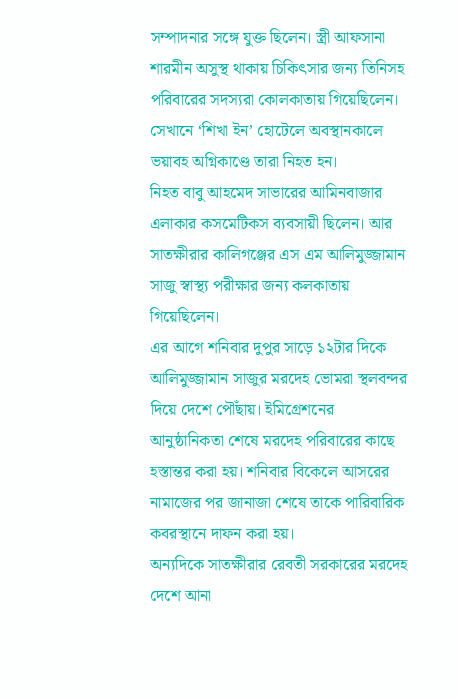সম্পাদনার সঙ্গে যুক্ত ছিলেন। স্ত্রী আফসানা শারমীন অসুস্থ থাকায় চিকিৎসার জন্য তিনিসহ পরিবারের সদস্যরা কোলকাতায় গিয়েছিলেন। সেখানে ‘শিখা ইন’ হোটেলে অবস্থানকালে ভয়াবহ অগ্নিকাণ্ডে তারা নিহত হন।
নিহত বাবু আহমেদ সাভারের আমিনবাজার এলাকার কসমেটিকস ব্যবসায়ী ছিলেন। আর সাতক্ষীরার কালিগঞ্জের এস এম আলিমুজ্জামান সাজু স্বাস্থ্য পরীক্ষার জন্য কলকাতায় গিয়েছিলেন।
এর আগে শনিবার দুপুর সাড়ে ১২টার দিকে আলিমুজ্জামান সাজুর মরদেহ ভোমরা স্থলবন্দর দিয়ে দেশে পৌঁছায়। ইমিগ্রেশনের আনুষ্ঠানিকতা শেষে মরদেহ পরিবারের কাছে হস্তান্তর করা হয়। শনিবার বিকেলে আসরের নামাজের পর জানাজা শেষে তাকে পারিবারিক কবরস্থানে দাফন করা হয়।
অন্যদিকে সাতক্ষীরার রেবতী সরকারের মরদেহ দেশে আনা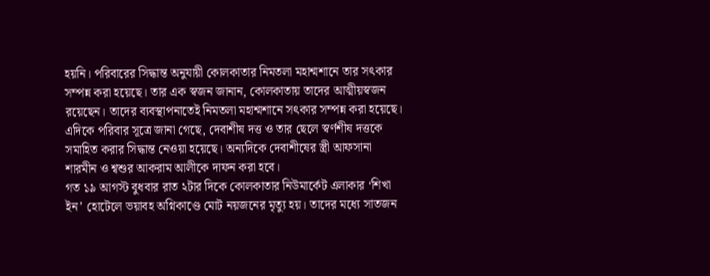হয়নি। পরিবারের সিদ্ধান্ত অনুযায়ী কোলকাতার নিমতলা মহাশ্মশানে তার সৎকার সম্পন্ন করা হয়েছে। তার এক স্বজন জানান, কোলকাতায় তাদের আত্মীয়স্বজন রয়েছেন। তাদের ব্যবস্থাপনাতেই নিমতলা মহাশ্মশানে সৎকার সম্পন্ন করা হয়েছে।
এদিকে পরিবার সূত্রে জানা গেছে, দেবাশীষ দত্ত ও তার ছেলে স্বর্ণশীষ দত্তকে সমাহিত করার সিদ্ধান্ত নেওয়া হয়েছে। অন্যদিকে দেবাশীষের স্ত্রী আফসানা শারমীন ও শ্বশুর আকরাম আলীকে দাফন করা হবে।
গত ১৯ আগস্ট বুধবার রাত ২টার দিকে কোলকাতার নিউমার্কেট এলাকার ‘শিখা ইন’ হোটেলে ভয়াবহ অগ্নিকাণ্ডে মোট নয়জনের মৃত্যু হয়। তাদের মধ্যে সাতজন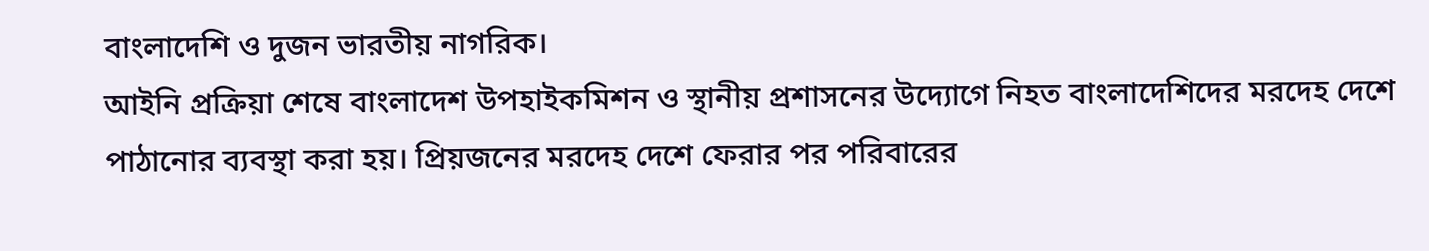বাংলাদেশি ও দুজন ভারতীয় নাগরিক।
আইনি প্রক্রিয়া শেষে বাংলাদেশ উপহাইকমিশন ও স্থানীয় প্রশাসনের উদ্যোগে নিহত বাংলাদেশিদের মরদেহ দেশে পাঠানোর ব্যবস্থা করা হয়। প্রিয়জনের মরদেহ দেশে ফেরার পর পরিবারের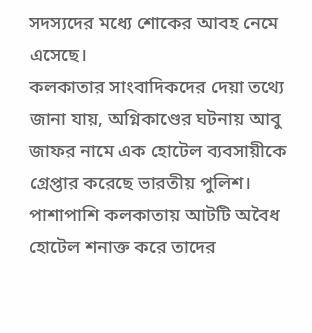সদস্যদের মধ্যে শোকের আবহ নেমে এসেছে।
কলকাতার সাংবাদিকদের দেয়া তথ্যে জানা যায়, অগ্নিকাণ্ডের ঘটনায় আবু জাফর নামে এক হোটেল ব্যবসায়ীকে গ্রেপ্তার করেছে ভারতীয় পুলিশ। পাশাপাশি কলকাতায় আটটি অবৈধ হোটেল শনাক্ত করে তাদের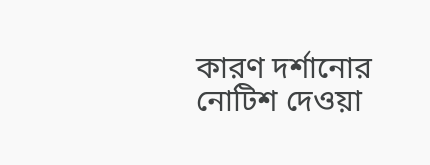কারণ দর্শানোর নোটিশ দেওয়া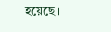হয়েছে।